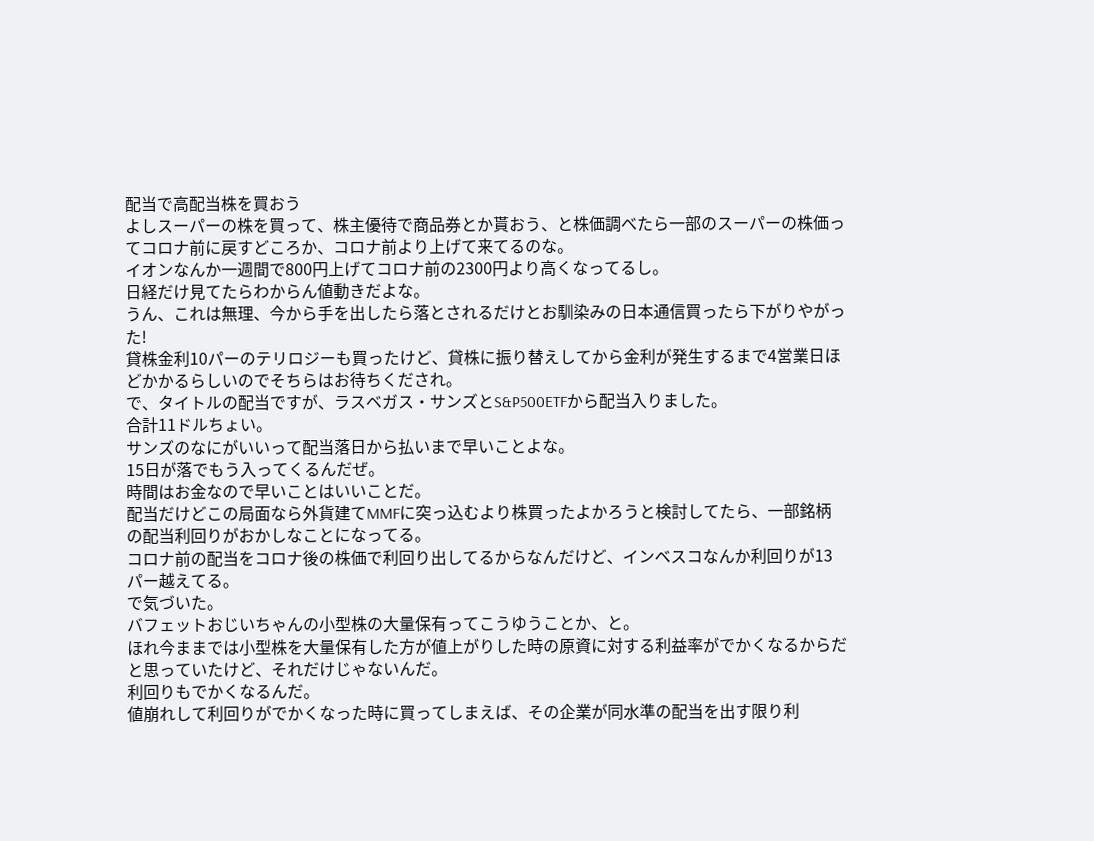配当で高配当株を買おう
よしスーパーの株を買って、株主優待で商品券とか貰おう、と株価調べたら一部のスーパーの株価ってコロナ前に戻すどころか、コロナ前より上げて来てるのな。
イオンなんか一週間で800円上げてコロナ前の2300円より高くなってるし。
日経だけ見てたらわからん値動きだよな。
うん、これは無理、今から手を出したら落とされるだけとお馴染みの日本通信買ったら下がりやがった!
貸株金利10パーのテリロジーも買ったけど、貸株に振り替えしてから金利が発生するまで4営業日ほどかかるらしいのでそちらはお待ちくだされ。
で、タイトルの配当ですが、ラスベガス・サンズとS&P500ETFから配当入りました。
合計11ドルちょい。
サンズのなにがいいって配当落日から払いまで早いことよな。
15日が落でもう入ってくるんだぜ。
時間はお金なので早いことはいいことだ。
配当だけどこの局面なら外貨建てMMFに突っ込むより株買ったよかろうと検討してたら、一部銘柄の配当利回りがおかしなことになってる。
コロナ前の配当をコロナ後の株価で利回り出してるからなんだけど、インベスコなんか利回りが13パー越えてる。
で気づいた。
バフェットおじいちゃんの小型株の大量保有ってこうゆうことか、と。
ほれ今ままでは小型株を大量保有した方が値上がりした時の原資に対する利益率がでかくなるからだと思っていたけど、それだけじゃないんだ。
利回りもでかくなるんだ。
値崩れして利回りがでかくなった時に買ってしまえば、その企業が同水準の配当を出す限り利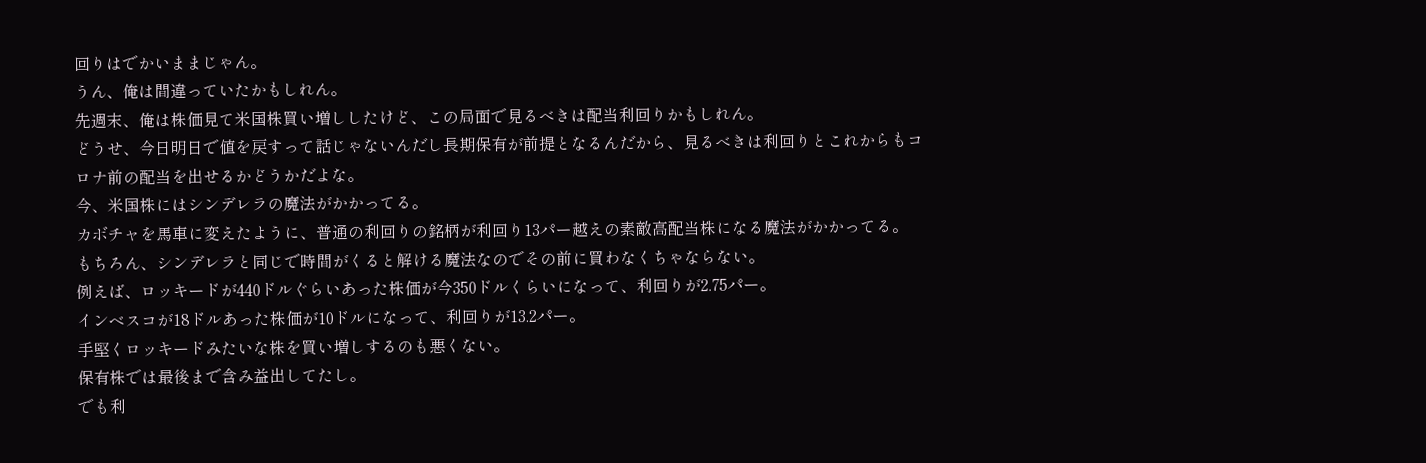回りはでかいままじゃん。
うん、俺は間違っていたかもしれん。
先週末、俺は株価見て米国株買い増ししたけど、この局面で見るべきは配当利回りかもしれん。
どうせ、今日明日で値を戻すって話じゃないんだし長期保有が前提となるんだから、見るべきは利回りとこれからもコロナ前の配当を出せるかどうかだよな。
今、米国株にはシンデレラの魔法がかかってる。
カボチャを馬車に変えたように、普通の利回りの銘柄が利回り13パー越えの素敵高配当株になる魔法がかかってる。
もちろん、シンデレラと同じで時間がくると解ける魔法なのでその前に買わなくちゃならない。
例えば、ロッキードが440ドルぐらいあった株価が今350ドルくらいになって、利回りが2.75パー。
インベスコが18ドルあった株価が10ドルになって、利回りが13.2パー。
手堅くロッキードみたいな株を買い増しするのも悪くない。
保有株では最後まで含み益出してたし。
でも利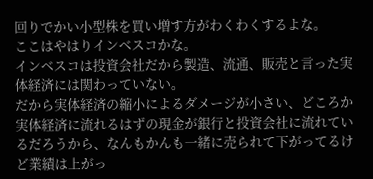回りでかい小型株を買い増す方がわくわくするよな。
ここはやはりインベスコかな。
インベスコは投資会社だから製造、流通、販売と言った実体経済には関わっていない。
だから実体経済の縮小によるダメージが小さい、どころか実体経済に流れるはずの現金が銀行と投資会社に流れているだろうから、なんもかんも一緒に売られて下がってるけど業績は上がっ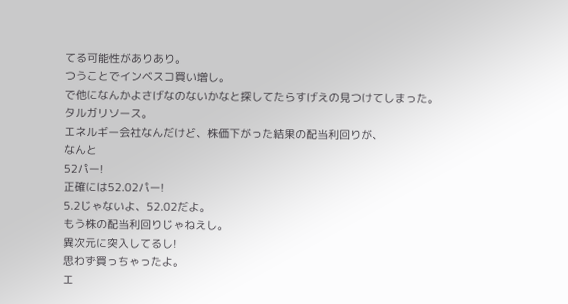てる可能性がありあり。
つうことでインベスコ買い増し。
で他になんかよさげなのないかなと探してたらすげえの見つけてしまった。
タルガリソース。
エネルギー会社なんだけど、株価下がった結果の配当利回りが、
なんと
52パー!
正確には52.02パー!
5.2じゃないよ、52.02だよ。
もう株の配当利回りじゃねえし。
異次元に突入してるし!
思わず買っちゃったよ。
エ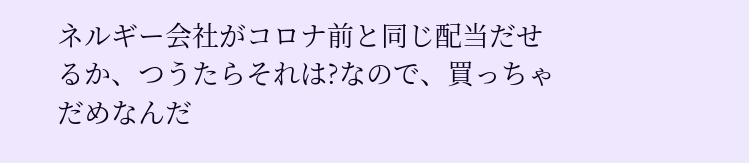ネルギー会社がコロナ前と同じ配当だせるか、つうたらそれは?なので、買っちゃだめなんだ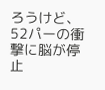ろうけど、52パーの衝撃に脳が停止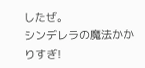したぜ。
シンデレラの魔法かかりすぎ!